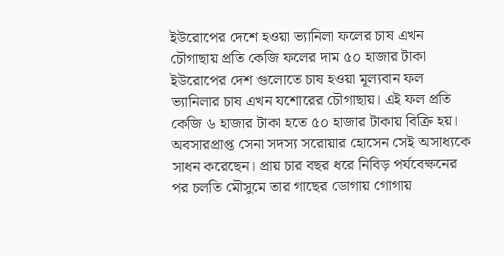ইউরোপের দেশে হওয়া ভ্যানিলা ফলের চাষ এখন চৌগাছায় প্রতি কেজি ফলের দাম ৫০ হাজার টাকা
ইউরোপের দেশ গুলোতে চাষ হওয়া মূল্যবান ফল ভ্যানিলার চাষ এখন যশোরের চৌগাছায়। এই ফল প্রতি কেজি ৬ হাজার টাকা হতে ৫০ হাজার টাকায় বিক্রি হয়। অবসারপ্রাপ্ত সেনা সদস্য সরোয়ার হোসেন সেই অসাধ্যকে সাধন করেছেন। প্রায় চার বছর ধরে নিবিড় পর্যবেক্ষনের পর চলতি মৌসুমে তার গাছের ডোগায় গোগায়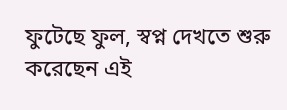ফুটেছে ফুল, স্বপ্ন দেখতে শুরু করেছেন এই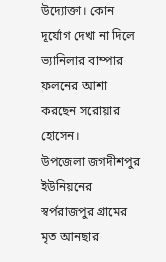উদ্যোক্তা। কোন দূর্যোগ দেখা না দিলে ভ্যানিলার বাম্পার ফলনের আশা করছেন সরোয়ার হোসেন।
উপজেলা জগদীশপুর ইউনিয়নের স্বর্পরাজপুর গ্রামের মৃত আনছার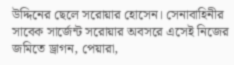উদ্দিনের ছেলে সরোয়ার হোসেন। সেনাবাহিনীর সাবেক সার্জেন্ট সরোয়ার অবসরে এসেই নিজের জমিতে ড্রাগন, পেয়ারা,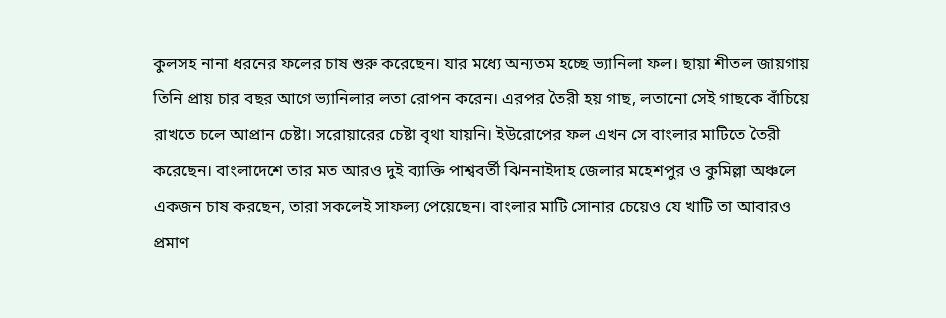কুলসহ নানা ধরনের ফলের চাষ শুরু করেছেন। যার মধ্যে অন্যতম হচ্ছে ভ্যানিলা ফল। ছায়া শীতল জায়গায় তিনি প্রায় চার বছর আগে ভ্যানিলার লতা রোপন করেন। এরপর তৈরী হয় গাছ, লতানো সেই গাছকে বাঁচিয়ে রাখতে চলে আপ্রান চেষ্টা। সরোয়ারের চেষ্টা বৃথা যায়নি। ইউরোপের ফল এখন সে বাংলার মাটিতে তৈরী করেছেন। বাংলাদেশে তার মত আরও দুই ব্যাক্তি পাশ্ববর্তী ঝিননাইদাহ জেলার মহেশপুর ও কুমিল্লা অঞ্চলে একজন চাষ করছেন, তারা সকলেই সাফল্য পেয়েছেন। বাংলার মাটি সোনার চেয়েও যে খাটি তা আবারও প্রমাণ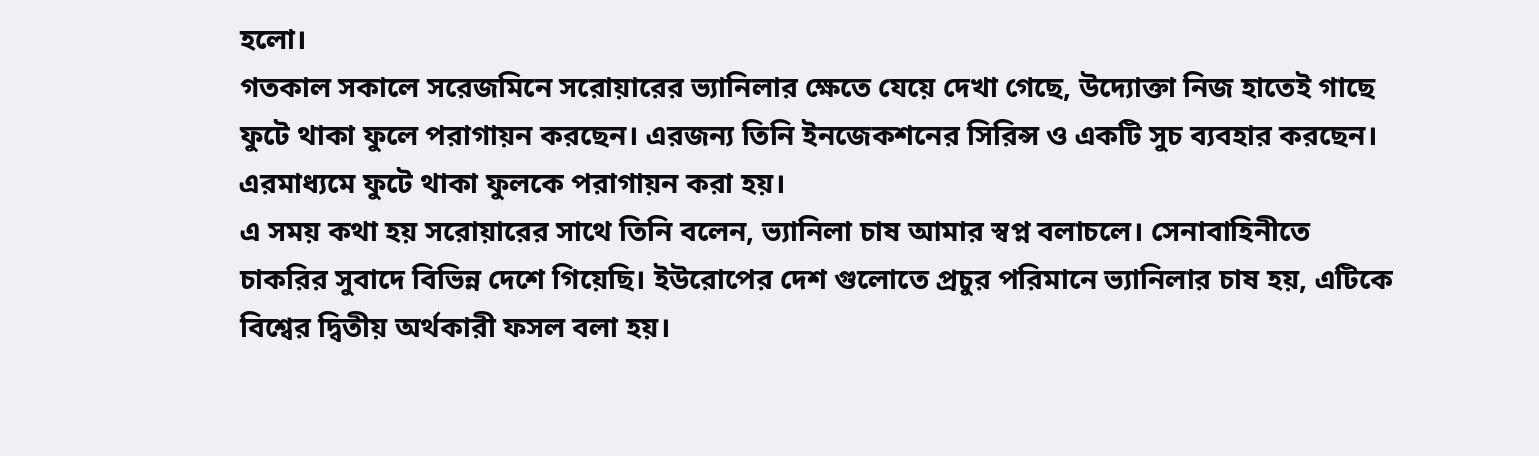হলো।
গতকাল সকালে সরেজমিনে সরোয়ারের ভ্যানিলার ক্ষেতে যেয়ে দেখা গেছে, উদ্যোক্তা নিজ হাতেই গাছে ফুটে থাকা ফুলে পরাগায়ন করছেন। এরজন্য তিনি ইনজেকশনের সিরিন্স ও একটি সুচ ব্যবহার করছেন। এরমাধ্যমে ফুটে থাকা ফুলকে পরাগায়ন করা হয়।
এ সময় কথা হয় সরোয়ারের সাথে তিনি বলেন, ভ্যানিলা চাষ আমার স্বপ্ন বলাচলে। সেনাবাহিনীতে চাকরির সুবাদে বিভিন্ন দেশে গিয়েছি। ইউরোপের দেশ গুলোতে প্রচুর পরিমানে ভ্যানিলার চাষ হয়, এটিকে বিশ্বের দ্বিতীয় অর্থকারী ফসল বলা হয়।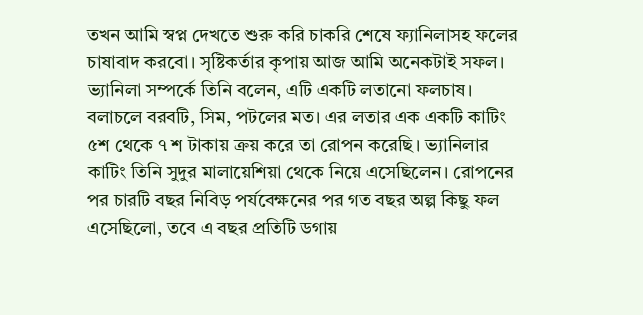তখন আমি স্বপ্ন দেখতে শুরু করি চাকরি শেষে ফ্যানিলাসহ ফলের চাষাবাদ করবো। সৃষ্টিকর্তার কৃপায় আজ আমি অনেকটাই সফল।
ভ্যানিলা সম্পর্কে তিনি বলেন, এটি একটি লতানো ফলচাষ। বলাচলে বরবটি, সিম, পটলের মত। এর লতার এক একটি কাটিং ৫শ থেকে ৭ শ টাকায় ক্রয় করে তা রোপন করেছি। ভ্যানিলার কাটিং তিনি সুদুর মালায়েশিয়া থেকে নিয়ে এসেছিলেন। রোপনের পর চারটি বছর নিবিড় পর্যবেক্ষনের পর গত বছর অল্প কিছু ফল এসেছিলো, তবে এ বছর প্রতিটি ডগায়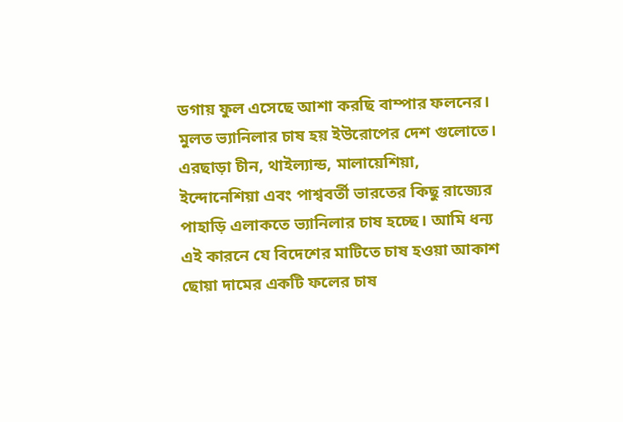ডগায় ফুল এসেছে আশা করছি বাম্পার ফলনের। মুলত ভ্যানিলার চাষ হয় ইউরোপের দেশ গুলোতে। এরছাড়া চীন, থাইল্যান্ড, মালায়েশিয়া, ইন্দোনেশিয়া এবং পাশ্ববর্তী ভারতের কিছু রাজ্যের পাহাড়ি এলাকতে ভ্যানিলার চাষ হচ্ছে। আমি ধন্য এই কারনে যে বিদেশের মাটিতে চাষ হওয়া আকাশ ছোয়া দামের একটি ফলের চাষ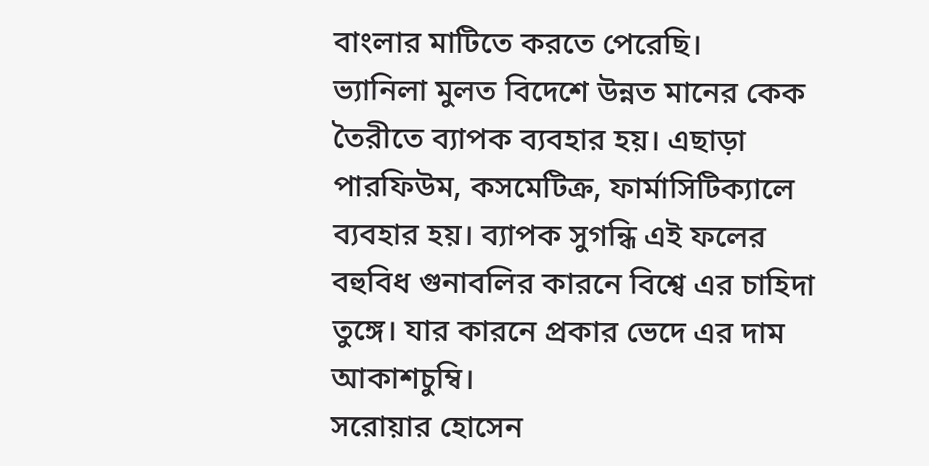বাংলার মাটিতে করতে পেরেছি।
ভ্যানিলা মুলত বিদেশে উন্নত মানের কেক তৈরীতে ব্যাপক ব্যবহার হয়। এছাড়া পারফিউম, কসমেটিক্র, ফার্মাসিটিক্যালে ব্যবহার হয়। ব্যাপক সুগন্ধি এই ফলের বহুবিধ গুনাবলির কারনে বিশ্বে এর চাহিদা তুঙ্গে। যার কারনে প্রকার ভেদে এর দাম আকাশচুম্বি।
সরোয়ার হোসেন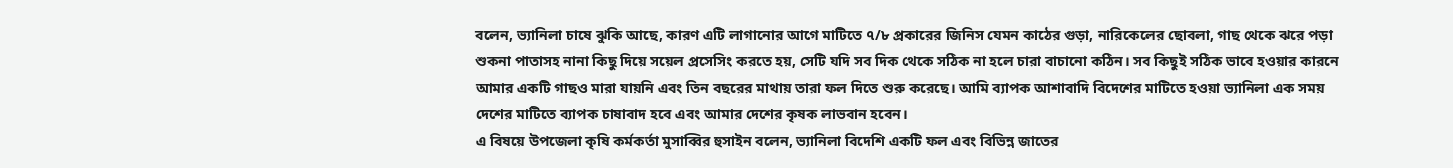বলেন, ভ্যানিলা চাষে ঝুকি আছে, কারণ এটি লাগানোর আগে মাটিতে ৭/৮ প্রকারের জিনিস যেমন কাঠের গুড়া, নারিকেলের ছোবলা, গাছ থেকে ঝরে পড়া শুকনা পাতাসহ নানা কিছু দিয়ে সয়েল প্রসেসিং করতে হয়, সেটি যদি সব দিক থেকে সঠিক না হলে চারা বাচানো কঠিন। সব কিছুই সঠিক ভাবে হওয়ার কারনে আমার একটি গাছও মারা যায়নি এবং তিন বছরের মাথায় তারা ফল দিতে শুরু করেছে। আমি ব্যাপক আশাবাদি বিদেশের মাটিতে হওয়া ভ্যানিলা এক সময় দেশের মাটিতে ব্যাপক চাষাবাদ হবে এবং আমার দেশের কৃষক লাভবান হবেন।
এ বিষয়ে উপজেলা কৃষি কর্মকর্তা মুসাব্বির হুসাইন বলেন, ভ্যানিলা বিদেশি একটি ফল এবং বিভিন্ন জাতের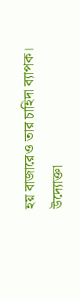হয় বাজারেও তার চাহিদা ব্যাপক। উদ্যোক্তা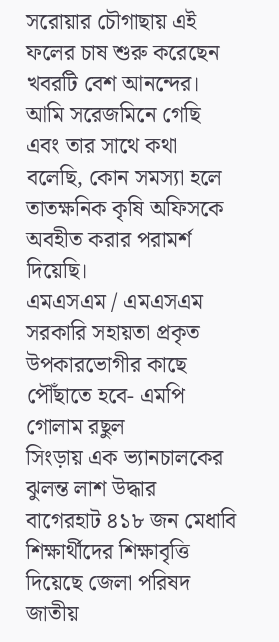সরোয়ার চৌগাছায় এই ফলের চাষ শুরু করেছেন খবরটি বেশ আনন্দের। আমি সরেজমিনে গেছি এবং তার সাথে কথা বলেছি, কোন সমস্যা হলে তাতক্ষনিক কৃষি অফিসকে অবহীত করার পরামর্শ দিয়েছি।
এমএসএম / এমএসএম
সরকারি সহায়তা প্রকৃত উপকারভোগীর কাছে পৌঁছাতে হবে- এমপি গোলাম রছুল
সিংড়ায় এক ভ্যানচালকের ঝুলন্ত লাশ উদ্ধার
বাগেরহাট ৪১৮ জন মেধাবি শিক্ষার্থীদের শিক্ষাবৃত্তি দিয়েছে জেলা পরিষদ
জাতীয়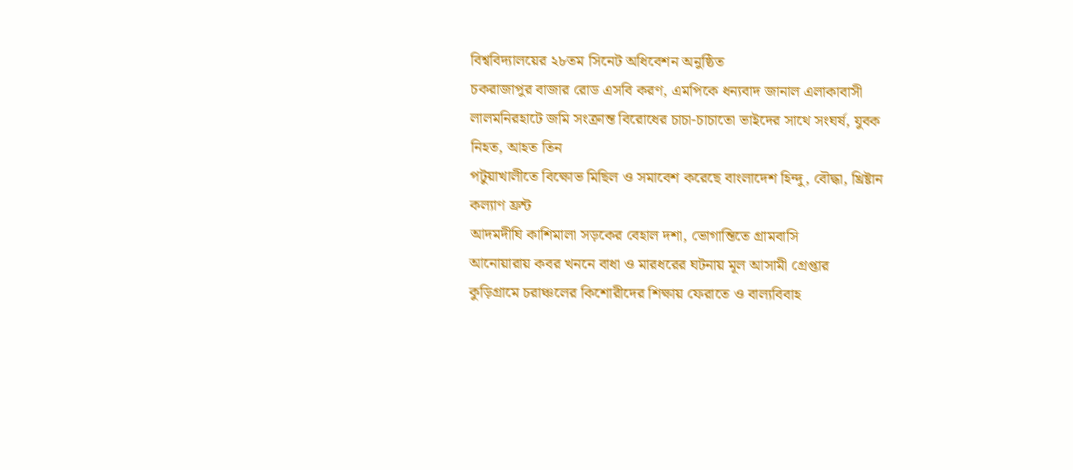বিশ্ববিদ্যালয়ের ২৮তম সিনেট অধিবেশন অনুষ্ঠিত
চকরাজাপুর বাজার রোড এসবি করণ, এমপিকে ধন্যবাদ জানাল এলাকাবাসী
লালমনিরহাটে জমি সংক্রান্ত বিরোধের চাচা-চাচাতো ভাইদের সাথে সংঘর্ষ, যুবক নিহত, আহত তিন
পটুয়াখালীতে বিক্ষোভ মিছিল ও সমাবেশ করেছে বাংলাদেশ হিন্দু, বৌদ্ধা, খ্রিষ্টান কল্যাণ ফ্রন্ট
আদমদীঘি কাশিমালা সড়কের বেহাল দশা, ভোগান্তিতে গ্রামবাসি
আনোয়ারায় কবর খননে বাধা ও মারধরের ঘটনায় মূল আসামী গ্রেপ্তার
কুড়িগ্রামে চরাঞ্চলের কিশোরীদের শিক্ষায় ফেরাতে ও বাল্যবিবাহ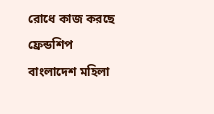রোধে কাজ করছে ফ্রেন্ডশিপ
বাংলাদেশ মহিলা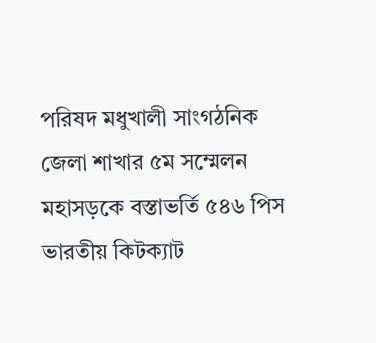পরিষদ মধুখালী সাংগঠনিক জেলা শাখার ৫ম সম্মেলন
মহাসড়কে বস্তাভর্তি ৫৪৬ পিস ভারতীয় কিটক্যাট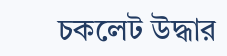চকলেট উদ্ধার